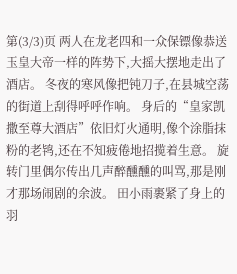第(3/3)页 两人在龙老四和一众保镖像恭送玉皇大帝一样的阵势下,大摇大摆地走出了酒店。 冬夜的寒风像把钝刀子,在县城空荡的街道上刮得呼呼作响。 身后的“皇家凯撒至尊大酒店”依旧灯火通明,像个涂脂抹粉的老鸨,还在不知疲倦地招揽着生意。 旋转门里偶尔传出几声醉醺醺的叫骂,那是刚才那场闹剧的余波。 田小雨裹紧了身上的羽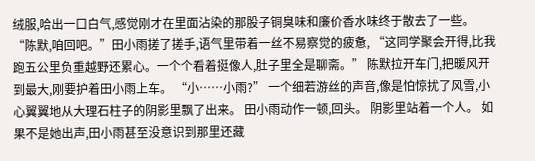绒服,哈出一口白气,感觉刚才在里面沾染的那股子铜臭味和廉价香水味终于散去了一些。 “陈默,咱回吧。”田小雨搓了搓手,语气里带着一丝不易察觉的疲惫, “这同学聚会开得,比我跑五公里负重越野还累心。一个个看着挺像人,肚子里全是聊斋。” 陈默拉开车门,把暖风开到最大,刚要护着田小雨上车。 “小……小雨?” 一个细若游丝的声音,像是怕惊扰了风雪,小心翼翼地从大理石柱子的阴影里飘了出来。 田小雨动作一顿,回头。 阴影里站着一个人。 如果不是她出声,田小雨甚至没意识到那里还藏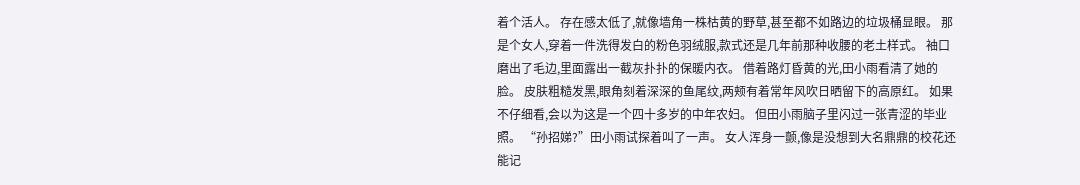着个活人。 存在感太低了,就像墙角一株枯黄的野草,甚至都不如路边的垃圾桶显眼。 那是个女人,穿着一件洗得发白的粉色羽绒服,款式还是几年前那种收腰的老土样式。 袖口磨出了毛边,里面露出一截灰扑扑的保暖内衣。 借着路灯昏黄的光,田小雨看清了她的脸。 皮肤粗糙发黑,眼角刻着深深的鱼尾纹,两颊有着常年风吹日晒留下的高原红。 如果不仔细看,会以为这是一个四十多岁的中年农妇。 但田小雨脑子里闪过一张青涩的毕业照。 “孙招娣?”田小雨试探着叫了一声。 女人浑身一颤,像是没想到大名鼎鼎的校花还能记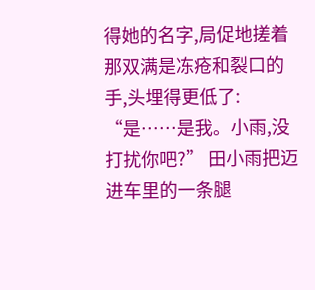得她的名字,局促地搓着那双满是冻疮和裂口的手,头埋得更低了: “是……是我。小雨,没打扰你吧?” 田小雨把迈进车里的一条腿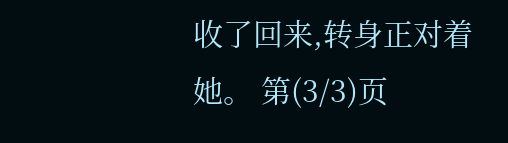收了回来,转身正对着她。 第(3/3)页